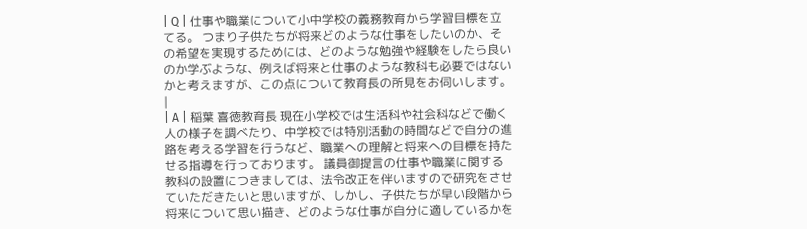| Q | 仕事や職業について小中学校の義務教育から学習目標を立てる。 つまり子供たちが将来どのような仕事をしたいのか、その希望を実現するためには、どのような勉強や経験をしたら良いのか学ぶような、例えば将来と仕事のような教科も必要ではないかと考えますが、この点について教育長の所見をお伺いします。 |
| A | 稲葉 喜徳教育長 現在小学校では生活科や社会科などで働く人の様子を調べたり、中学校では特別活動の時間などで自分の進路を考える学習を行うなど、職業への理解と将来への目標を持たせる指導を行っております。 議員御提言の仕事や職業に関する教科の設置につきましては、法令改正を伴いますので研究をさせていただきたいと思いますが、しかし、子供たちが早い段階から将来について思い描き、どのような仕事が自分に適しているかを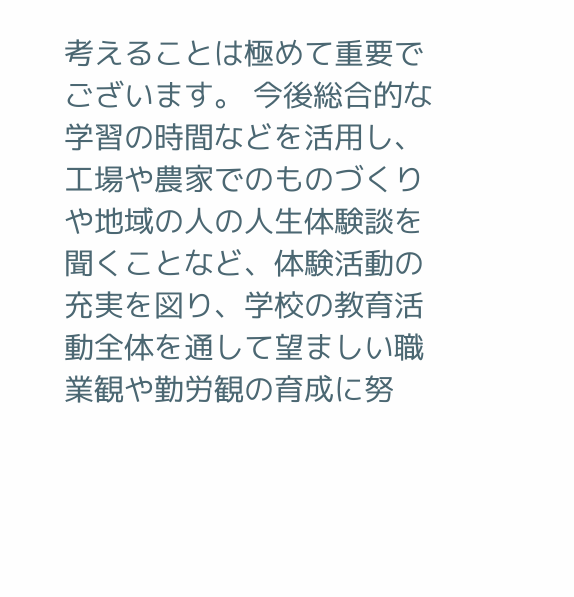考えることは極めて重要でございます。 今後総合的な学習の時間などを活用し、工場や農家でのものづくりや地域の人の人生体験談を聞くことなど、体験活動の充実を図り、学校の教育活動全体を通して望ましい職業観や勤労観の育成に努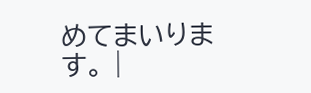めてまいります。 |